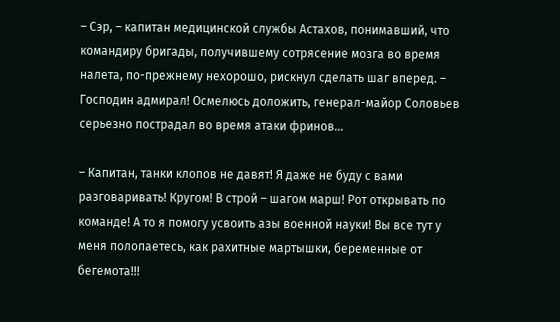– Сэр, – капитан медицинской службы Астахов, понимавший, что командиру бригады, получившему сотрясение мозга во время налета, по-прежнему нехорошо, рискнул сделать шаг вперед. – Господин адмирал! Осмелюсь доложить, генерал-майор Соловьев серьезно пострадал во время атаки фринов...

– Капитан, танки клопов не давят! Я даже не буду с вами разговаривать! Кругом! В строй – шагом марш! Рот открывать по команде! А то я помогу усвоить азы военной науки! Вы все тут у меня полопаетесь, как рахитные мартышки, беременные от бегемота!!!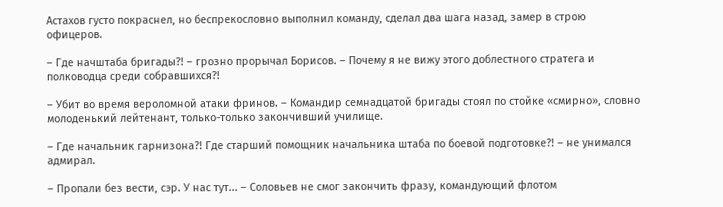Астахов густо покраснел, но беспрекословно выполнил команду, сделал два шага назад, замер в строю офицеров.

– Где начштаба бригады?! – грозно прорычал Борисов. – Почему я не вижу этого доблестного стратега и полководца среди собравшихся?!

– Убит во время вероломной атаки фринов. – Командир семнадцатой бригады стоял по стойке «смирно», словно молоденький лейтенант, только-только закончивший училище.

– Где начальник гарнизона?! Где старший помощник начальника штаба по боевой подготовке?! – не унимался адмирал.

– Пропали без вести, сэр. У нас тут... – Соловьев не смог закончить фразу, командующий флотом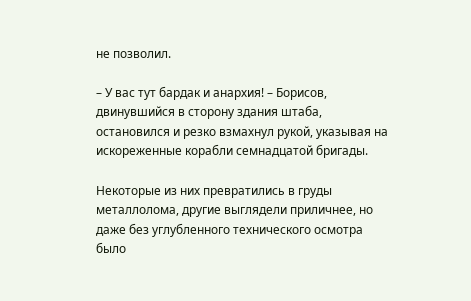не позволил.

– У вас тут бардак и анархия! – Борисов, двинувшийся в сторону здания штаба, остановился и резко взмахнул рукой, указывая на искореженные корабли семнадцатой бригады.

Некоторые из них превратились в груды металлолома, другие выглядели приличнее, но даже без углубленного технического осмотра было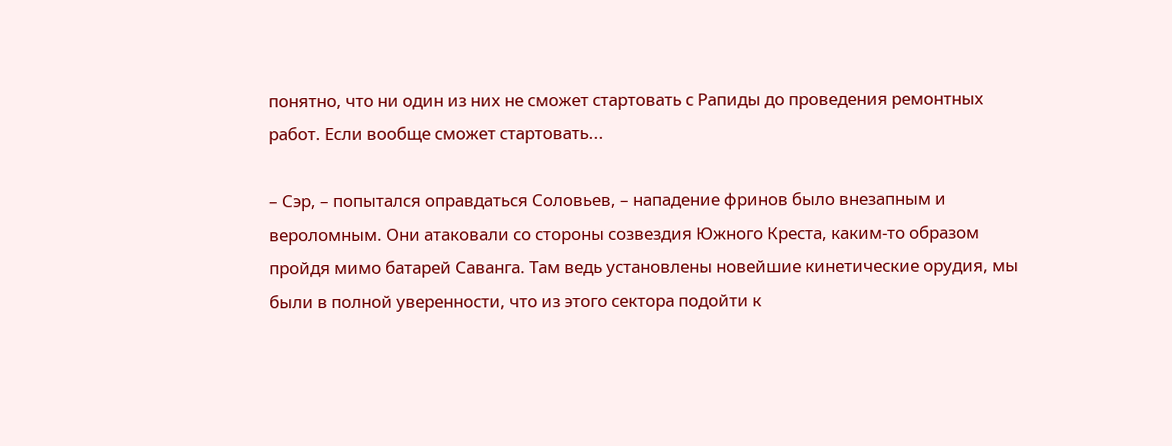понятно, что ни один из них не сможет стартовать с Рапиды до проведения ремонтных работ. Если вообще сможет стартовать...

– Сэр, – попытался оправдаться Соловьев, – нападение фринов было внезапным и вероломным. Они атаковали со стороны созвездия Южного Креста, каким-то образом пройдя мимо батарей Саванга. Там ведь установлены новейшие кинетические орудия, мы были в полной уверенности, что из этого сектора подойти к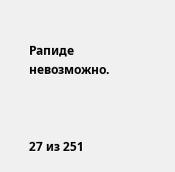Рапиде невозможно.



27 из 251